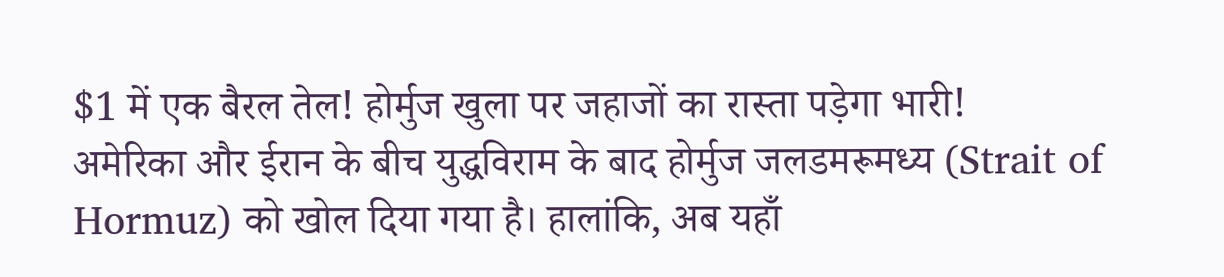$1 में एक बैरल तेल! होर्मुज खुला पर जहाजों का रास्ता पड़ेगा भारी!
अमेरिका और ईरान के बीच युद्धविराम के बाद होर्मुज जलडमरूमध्य (Strait of Hormuz) को खोल दिया गया है। हालांकि, अब यहाँ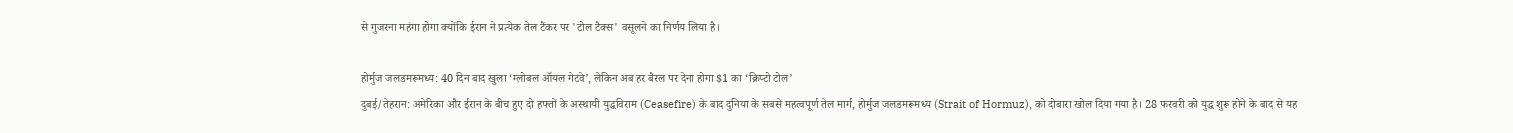से गुजरना महंगा होगा क्योंकि ईरान ने प्रत्येक तेल टैंकर पर 'टोल टैक्स' वसूलने का निर्णय लिया है।

होर्मुज जलडमरूमध्य: 40 दिन बाद खुला ‘ग्लोबल ऑयल गेटवे’, लेकिन अब हर बैरल पर देना होगा $1 का ‘क्रिप्टो टोल’
दुबई/तेहरान: अमेरिका और ईरान के बीच हुए दो हफ्तों के अस्थायी युद्धविराम (Ceasefire) के बाद दुनिया के सबसे महत्वपूर्ण तेल मार्ग, होर्मुज जलडमरूमध्य (Strait of Hormuz), को दोबारा खोल दिया गया है। 28 फरवरी को युद्ध शुरू होने के बाद से यह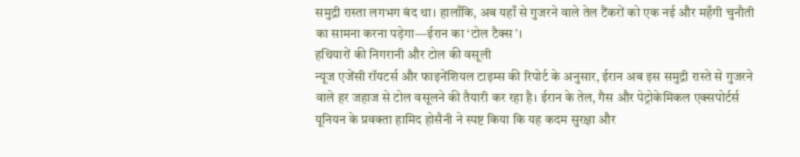समुद्री रास्ता लगभग बंद था। हालाँकि, अब यहाँ से गुजरने वाले तेल टैंकरों को एक नई और महँगी चुनौती का सामना करना पड़ेगा—ईरान का ‘टोल टैक्स’।
हथियारों की निगरानी और टोल की वसूली
न्यूज एजेंसी रॉयटर्स और फाइनेंशियल टाइम्स की रिपोर्ट के अनुसार, ईरान अब इस समुद्री रास्ते से गुजरने वाले हर जहाज से टोल वसूलने की तैयारी कर रहा है। ईरान के तेल, गैस और पेट्रोकेमिकल एक्सपोर्टर्स यूनियन के प्रवक्ता हामिद होसैनी ने स्पष्ट किया कि यह कदम सुरक्षा और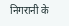निगरानी के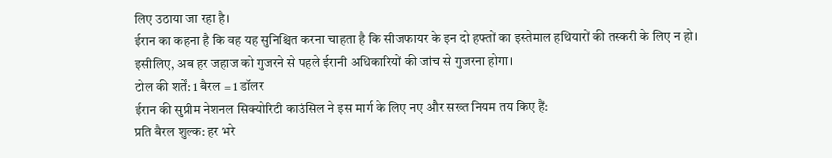लिए उठाया जा रहा है।
ईरान का कहना है कि वह यह सुनिश्चित करना चाहता है कि सीजफायर के इन दो हफ्तों का इस्तेमाल हथियारों की तस्करी के लिए न हो। इसीलिए, अब हर जहाज को गुजरने से पहले ईरानी अधिकारियों की जांच से गुजरना होगा।
टोल की शर्तें: 1 बैरल = 1 डॉलर
ईरान की सुप्रीम नेशनल सिक्योरिटी काउंसिल ने इस मार्ग के लिए नए और सख्त नियम तय किए हैं:
प्रति बैरल शुल्क: हर भरे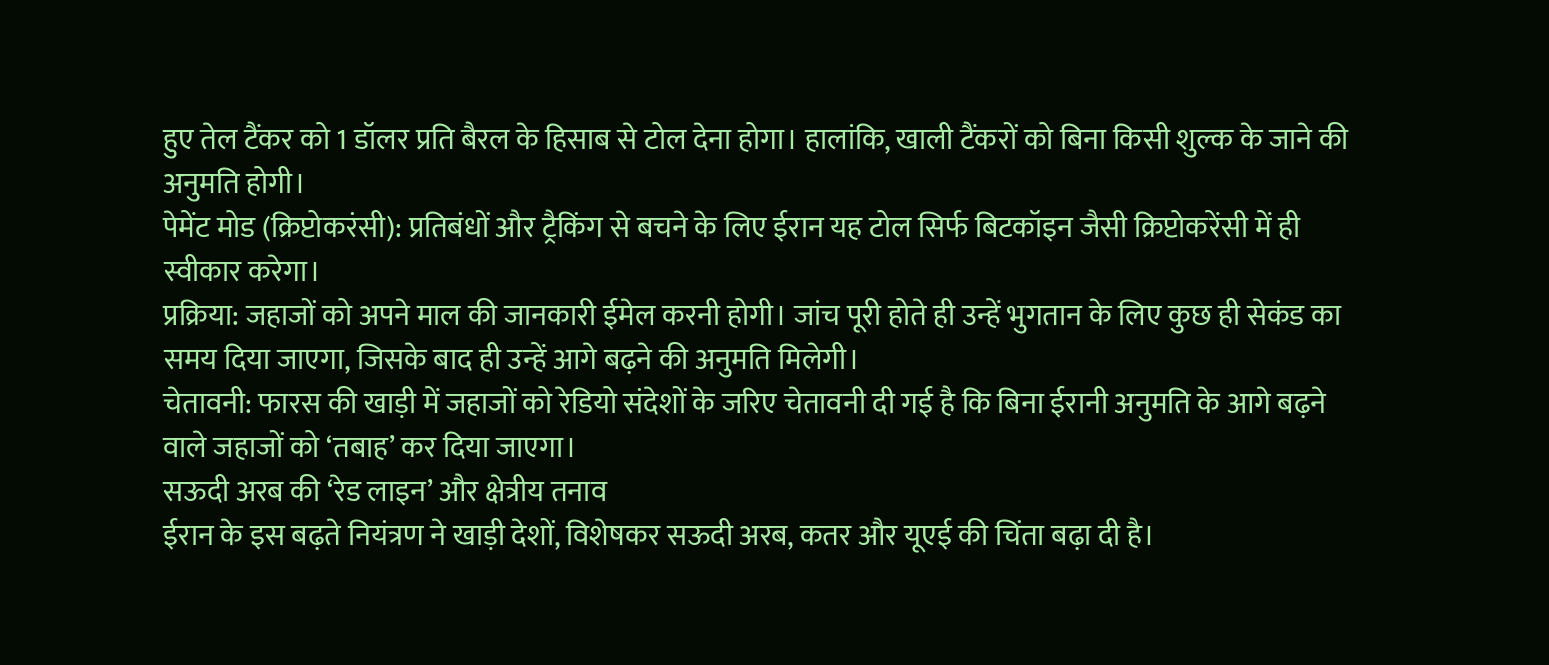हुए तेल टैंकर को 1 डॉलर प्रति बैरल के हिसाब से टोल देना होगा। हालांकि, खाली टैंकरों को बिना किसी शुल्क के जाने की अनुमति होगी।
पेमेंट मोड (क्रिप्टोकरंसी): प्रतिबंधों और ट्रैकिंग से बचने के लिए ईरान यह टोल सिर्फ बिटकॉइन जैसी क्रिप्टोकरेंसी में ही स्वीकार करेगा।
प्रक्रिया: जहाजों को अपने माल की जानकारी ईमेल करनी होगी। जांच पूरी होते ही उन्हें भुगतान के लिए कुछ ही सेकंड का समय दिया जाएगा, जिसके बाद ही उन्हें आगे बढ़ने की अनुमति मिलेगी।
चेतावनी: फारस की खाड़ी में जहाजों को रेडियो संदेशों के जरिए चेतावनी दी गई है कि बिना ईरानी अनुमति के आगे बढ़ने वाले जहाजों को ‘तबाह’ कर दिया जाएगा।
सऊदी अरब की ‘रेड लाइन’ और क्षेत्रीय तनाव
ईरान के इस बढ़ते नियंत्रण ने खाड़ी देशों, विशेषकर सऊदी अरब, कतर और यूएई की चिंता बढ़ा दी है।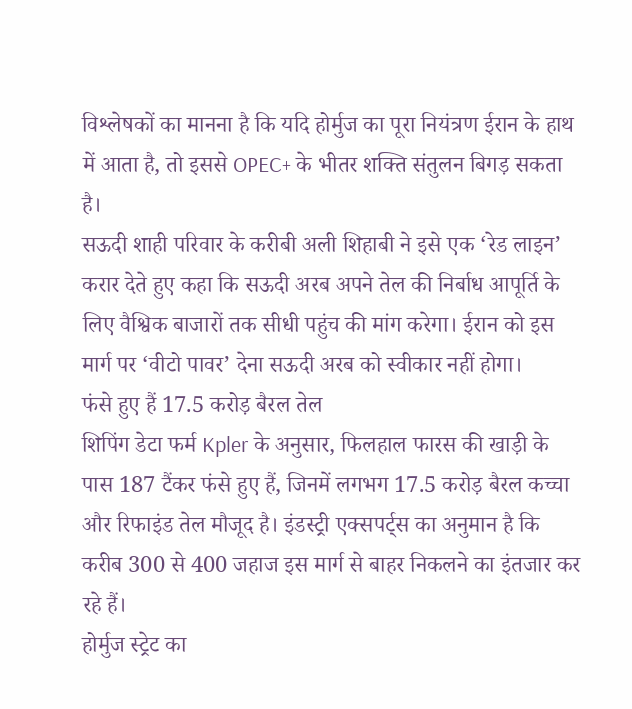विश्लेषकों का मानना है कि यदि होर्मुज का पूरा नियंत्रण ईरान के हाथ में आता है, तो इससे OPEC+ के भीतर शक्ति संतुलन बिगड़ सकता है।
सऊदी शाही परिवार के करीबी अली शिहाबी ने इसे एक ‘रेड लाइन’ करार देते हुए कहा कि सऊदी अरब अपने तेल की निर्बाध आपूर्ति के लिए वैश्विक बाजारों तक सीधी पहुंच की मांग करेगा। ईरान को इस मार्ग पर ‘वीटो पावर’ देना सऊदी अरब को स्वीकार नहीं होगा।
फंसे हुए हैं 17.5 करोड़ बैरल तेल
शिपिंग डेटा फर्म Kpler के अनुसार, फिलहाल फारस की खाड़ी के पास 187 टैंकर फंसे हुए हैं, जिनमें लगभग 17.5 करोड़ बैरल कच्चा और रिफाइंड तेल मौजूद है। इंडस्ट्री एक्सपर्ट्स का अनुमान है कि करीब 300 से 400 जहाज इस मार्ग से बाहर निकलने का इंतजार कर रहे हैं।
होर्मुज स्ट्रेट का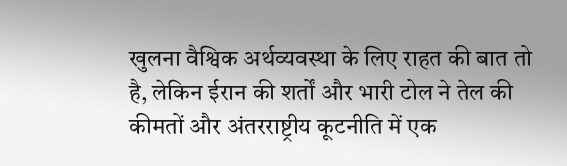खुलना वैश्विक अर्थव्यवस्था के लिए राहत की बात तो है, लेकिन ईरान की शर्तों और भारी टोल ने तेल की कीमतों और अंतरराष्ट्रीय कूटनीति में एक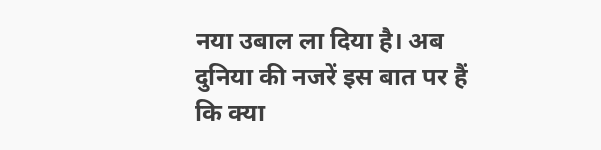नया उबाल ला दिया है। अब दुनिया की नजरें इस बात पर हैं कि क्या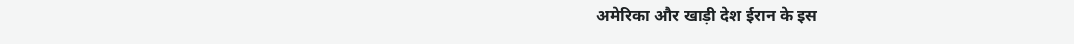अमेरिका और खाड़ी देश ईरान के इस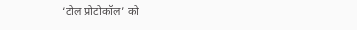‘टोल प्रोटोकॉल’ को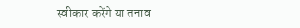स्वीकार करेंगे या तनाव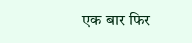एक बार फिर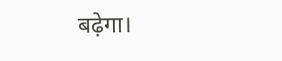बढ़ेगा।